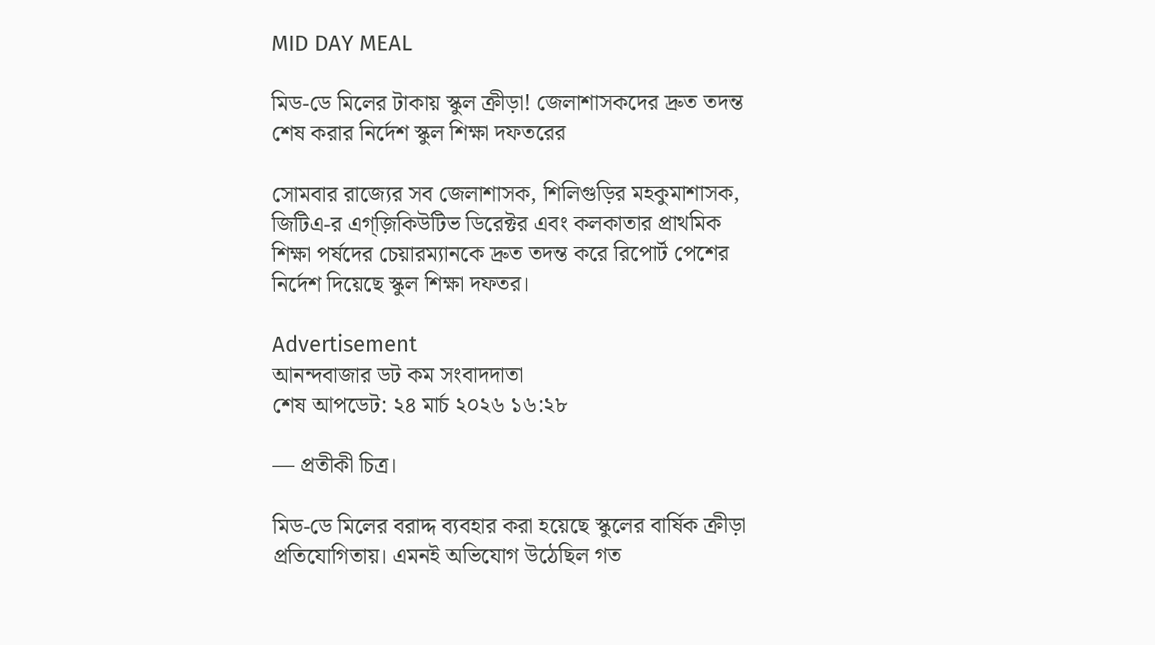MID DAY MEAL

মিড-ডে মিলের টাকায় স্কুল ক্রীড়া! জেলাশাসকদের দ্রুত তদন্ত শেষ করার নির্দেশ স্কুল শিক্ষা দফতরের

সোমবার রাজ্যের সব জেলাশাসক, শিলিগুড়ির মহকুমাশাসক, জিটিএ-র এগ্‌জ়িকিউটিভ ডিরেক্টর এবং কলকাতার প্রাথমিক শিক্ষা পর্ষদের চেয়ারম্যানকে দ্রুত তদন্ত করে রিপোর্ট পেশের নির্দেশ দিয়েছে স্কুল শিক্ষা দফতর।

Advertisement
আনন্দবাজার ডট কম সংবাদদাতা
শেষ আপডেট: ২৪ মার্চ ২০২৬ ১৬:২৮

— প্রতীকী চিত্র।

মিড-ডে মিলের বরাদ্দ ব্যবহার করা হয়েছে স্কুলের বার্ষিক ক্রীড়া প্রতিযোগিতায়। এমনই অভিযোগ উঠেছিল গত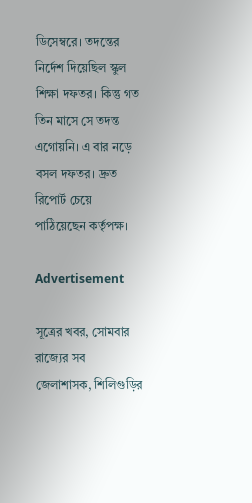ডিসেম্বরে। তদন্তের নির্দেশ দিয়েছিল স্কুল শিক্ষা দফতর। কিন্তু গত তিন মাসে সে তদন্ত এগোয়নি। এ বার নড়ে বসল দফতর। দ্রুত রিপোর্ট চেয়ে পাঠিয়েছেন কর্তৃপক্ষ।

Advertisement

সূত্রের খবর, সোমবার রাজ্যের সব জেলাশাসক, শিলিগুড়ির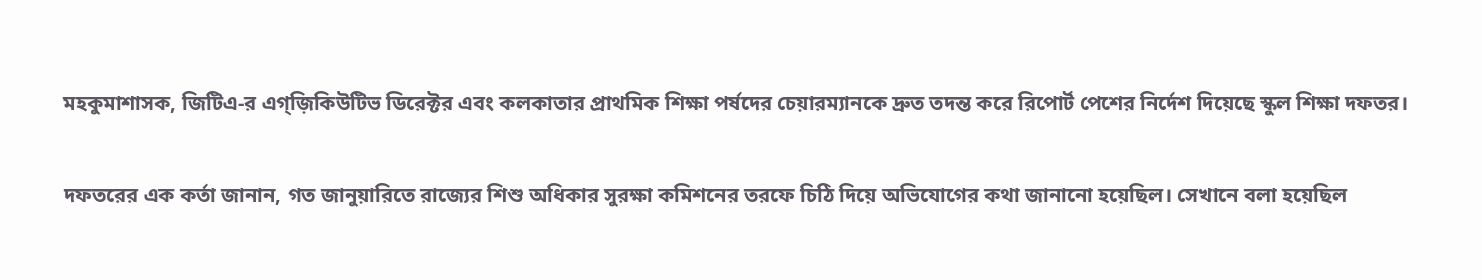মহকুমাশাসক, জিটিএ-র এগ্‌জ়িকিউটিভ ডিরেক্টর এবং কলকাতার প্রাথমিক শিক্ষা পর্ষদের চেয়ারম্যানকে দ্রুত তদন্ত করে রিপোর্ট পেশের নির্দেশ দিয়েছে স্কুল শিক্ষা দফতর।

দফতরের এক কর্তা জানান, গত জানুয়ারিতে রাজ্যের শিশু অধিকার সুরক্ষা কমিশনের তরফে চিঠি দিয়ে অভিযোগের কথা জানানো হয়েছিল। সেখানে বলা হয়েছিল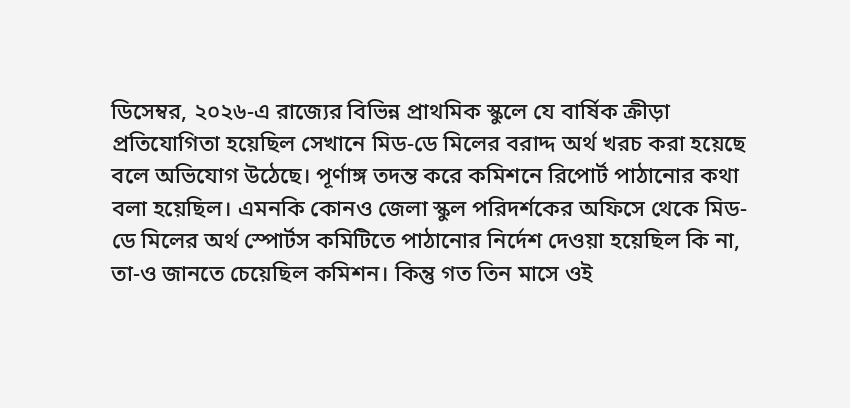ডিসেম্বর, ২০২৬-এ রাজ্যের বিভিন্ন প্রাথমিক স্কুলে যে বার্ষিক ক্রীড়া প্রতিযোগিতা হয়েছিল সেখানে মিড-ডে মিলের বরাদ্দ অর্থ খরচ করা হয়েছে বলে অভিযোগ উঠেছে। পূর্ণাঙ্গ তদন্ত করে কমিশনে রিপোর্ট পাঠানোর কথা বলা হয়েছিল। এমনকি কোনও জেলা স্কুল পরিদর্শকের অফিসে থেকে মিড-ডে মিলের অর্থ স্পোর্টস কমিটিতে পাঠানোর নির্দেশ দেওয়া হয়েছিল কি না, তা-ও জানতে চেয়েছিল কমিশন। কিন্তু গত তিন মাসে ওই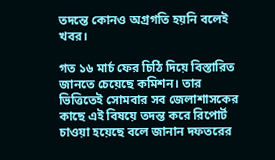তদন্তে কোনও অগ্রগতি হয়নি বলেই খবর।

গত ১৬ মার্চ ফের চিঠি দিয়ে বিস্তারিত জানতে চেয়েছে কমিশন। তার ভিত্তিতেই সোমবার সব জেলাশাসকের কাছে এই বিষয়ে তদন্ত করে রিপোর্ট চাওয়া হয়েছে বলে জানান দফতরের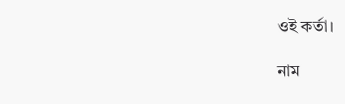ওই কর্তা।

নাম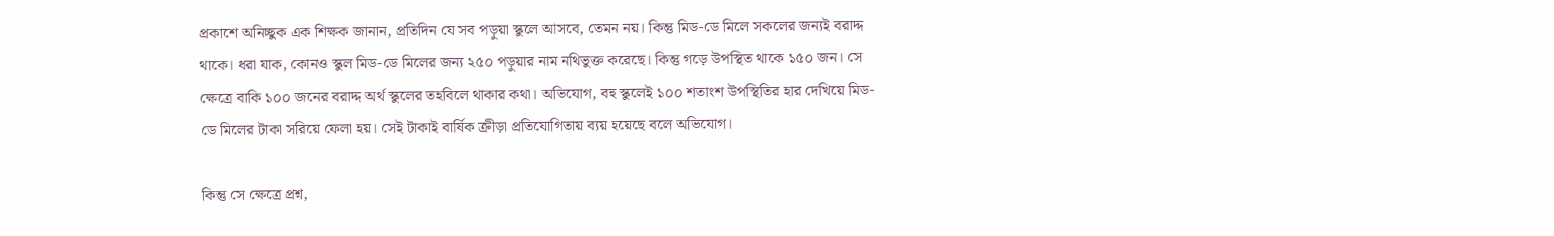প্রকাশে অনিচ্ছুক এক শিক্ষক জানান, প্রতিদিন যে সব পড়ুয়া স্কুলে আসবে, তেমন নয়। কিন্তু মিড-ডে মিলে সকলের জন্যই বরাদ্দ থাকে। ধরা যাক, কোনও স্কুল মিড-ডে মিলের জন্য ২৫০ পড়ুয়ার নাম নথিভুক্ত করেছে। কিন্তু গড়ে উপস্থিত থাকে ১৫০ জন। সে ক্ষেত্রে বাকি ১০০ জনের বরাদ্দ অর্থ স্কুলের তহবিলে থাকার কথা। অভিযোগ, বহু স্কুলেই ১০০ শতাংশ উপস্থিতির হার দেখিয়ে মিড-ডে মিলের টাকা সরিয়ে ফেলা হয়। সেই টাকাই বার্ষিক ক্রীড়া প্রতিযোগিতায় ব্যয় হয়েছে বলে অভিযোগ।

কিন্তু সে ক্ষেত্রে প্রশ্ন,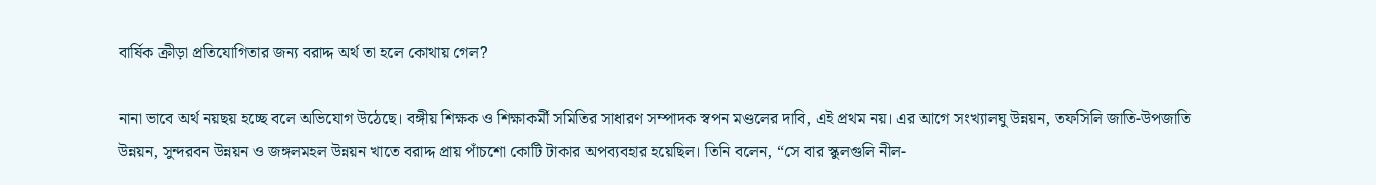বার্ষিক ক্রীড়া প্রতিযোগিতার জন্য বরাদ্দ অর্থ তা হলে কোথায় গেল?

নানা ভাবে অর্থ নয়ছয় হচ্ছে বলে অভিযোগ উঠেছে। বঙ্গীয় শিক্ষক ও শিক্ষাকর্মী সমিতির সাধারণ সম্পাদক স্বপন মণ্ডলের দাবি, এই প্রথম নয়। এর আগে সংখ্যালঘু উন্নয়ন, তফসিলি জাতি-উপজাতি উন্নয়ন, সুন্দরবন উন্নয়ন ও জঙ্গলমহল উন্নয়ন খাতে বরাদ্দ প্রায় পাঁচশো কোটি টাকার অপব্যবহার হয়েছিল। তিনি বলেন, “সে বার স্কুলগুলি নীল-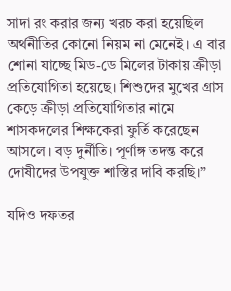সাদা রং করার জন্য খরচ করা হয়েছিল অর্থনীতির কোনো নিয়ম না মেনেই। এ বার শোনা যাচ্ছে মিড-ডে মিলের টাকায় ক্রীড়া প্রতিযোগিতা হয়েছে। শিশুদের মুখের গ্রাস কেড়ে ক্রীড়া প্রতিযোগিতার নামে শাসকদলের শিক্ষকেরা ফুর্তি করেছেন আসলে। বড় দুর্নীতি। পূর্ণাঙ্গ তদন্ত করে দোষীদের উপযুক্ত শাস্তির দাবি করছি।”

যদিও দফতর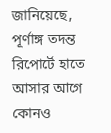জানিয়েছে, পূর্ণাঙ্গ তদন্ত রিপোর্টে হাতে আসার আগে কোনও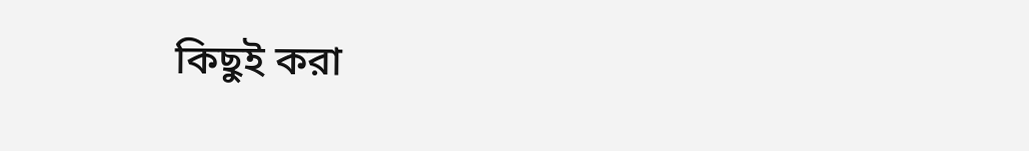কিছুই করা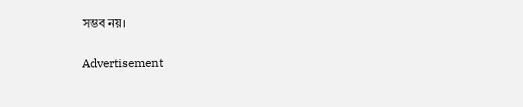সম্ভব নয়।

Advertisement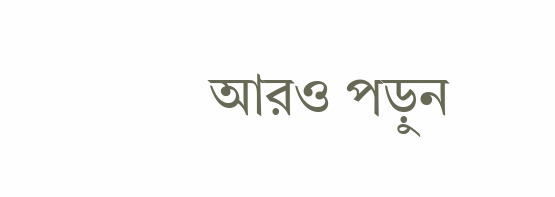আরও পড়ুন